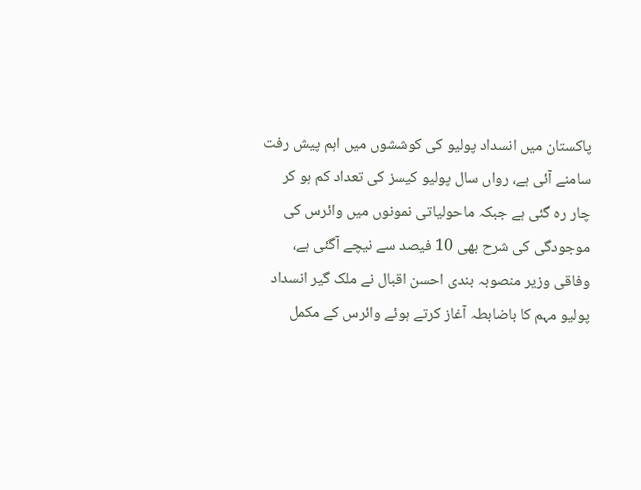پاکستان میں انسداد پولیو کی کوششوں میں اہم پیش رفت سامنے آئی ہے، رواں سال پولیو کیسز کی تعداد کم ہو کر چار رہ گئی ہے جبکہ ماحولیاتی نمونوں میں وائرس کی موجودگی کی شرح بھی 10 فیصد سے نیچے آگئی ہے، وفاقی وزیر منصوبہ بندی احسن اقبال نے ملک گیر انسداد پولیو مہم کا باضابطہ آغاز کرتے ہوئے وائرس کے مکمل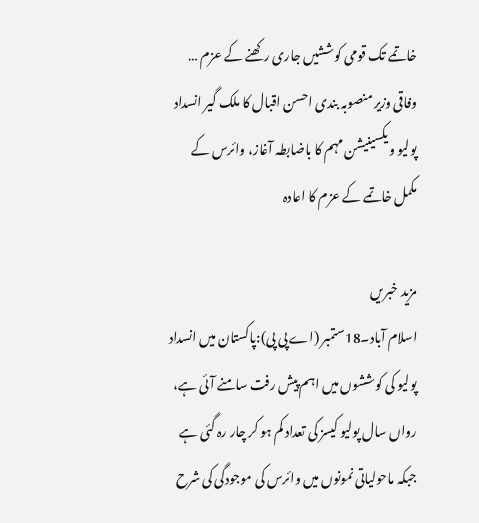خاتمے تک قومی کوششیں جاری رکھنے کے عزم …
وفاقی وزیر منصوبہ بندی احسن اقبال کا ملک گیر انسداد پولیو ویکسینیشن مہم کا باضابطہ آغاز، وائرس کے مکمل خاتمے کے عزم کا اعادہ

مزید خبریں
اسلام آباد۔18ستمبر (اے پی پی):پاکستان میں انسداد پولیو کی کوششوں میں اہم پیش رفت سامنے آئی ہے، رواں سال پولیو کیسز کی تعداد کم ہو کر چار رہ گئی ہے جبکہ ماحولیاتی نمونوں میں وائرس کی موجودگی کی شرح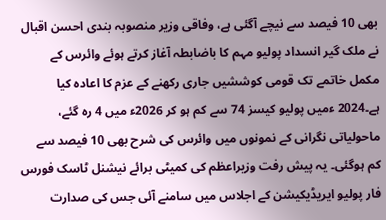بھی 10 فیصد سے نیچے آگئی ہے، وفاقی وزیر منصوبہ بندی احسن اقبال نے ملک گیر انسداد پولیو مہم کا باضابطہ آغاز کرتے ہوئے وائرس کے مکمل خاتمے تک قومی کوششیں جاری رکھنے کے عزم کا اعادہ کیا ہے۔2024 ءمیں پولیو کیسز 74 سے کم ہو کر 2026ء میں 4 رہ گئے، ماحولیاتی نگرانی کے نمونوں میں وائرس کی شرح بھی 10 فیصد سے کم ہوگئی۔ یہ پیش رفت وزیراعظم کی کمیٹی برائے نیشنل ٹاسک فورس فار پولیو ایریڈیکیشن کے اجلاس میں سامنے آئی جس کی صدارت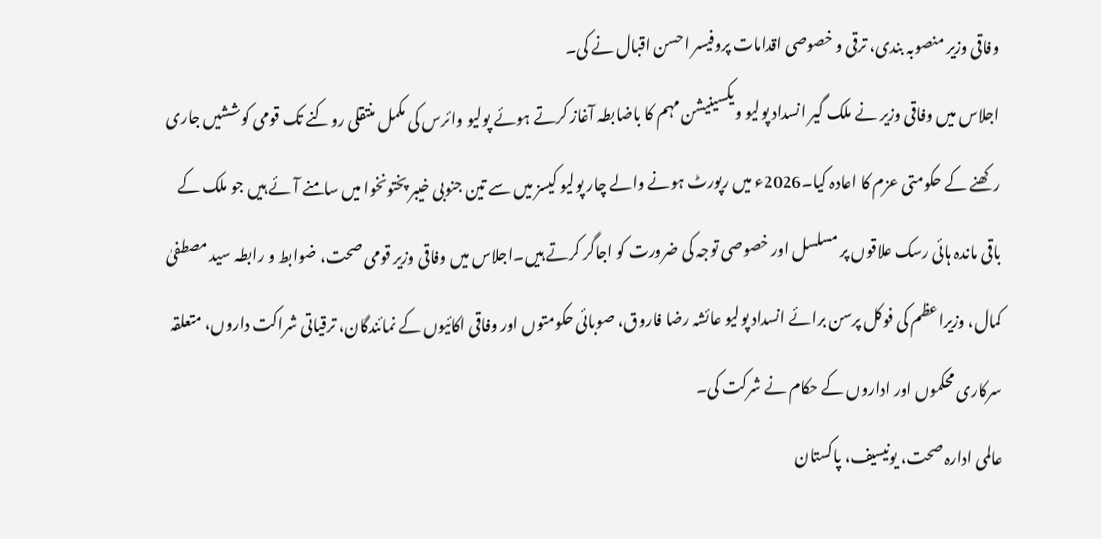وفاقی وزیر منصوبہ بندی، ترقی و خصوصی اقدامات پروفیسر احسن اقبال نے کی۔
اجلاس میں وفاقی وزیر نے ملک گیر انسداد پولیو ویکسینیشن مہم کا باضابطہ آغاز کرتے ہوئے پولیو وائرس کی مکمل منتقلی روکنے تک قومی کوششیں جاری رکھنے کے حکومتی عزم کا اعادہ کیا۔2026ء میں رپورٹ ہونے والے چار پولیو کیسز میں سے تین جنوبی خیبر پختونخوا میں سامنے آئے ہیں جو ملک کے باقی ماندہ ہائی رسک علاقوں پر مسلسل اور خصوصی توجہ کی ضرورت کو اجاگر کرتے ہیں۔اجلاس میں وفاقی وزیر قومی صحت، ضوابط و رابطہ سید مصطفیٰ کمال، وزیراعظم کی فوکل پرسن برائے انسداد پولیو عائشہ رضا فاروق، صوبائی حکومتوں اور وفاقی اکائیوں کے نمائندگان، ترقیاتی شراکت داروں، متعلقہ سرکاری محکموں اور اداروں کے حکام نے شرکت کی۔
عالمی ادارہ صحت، یونیسیف، پاکستان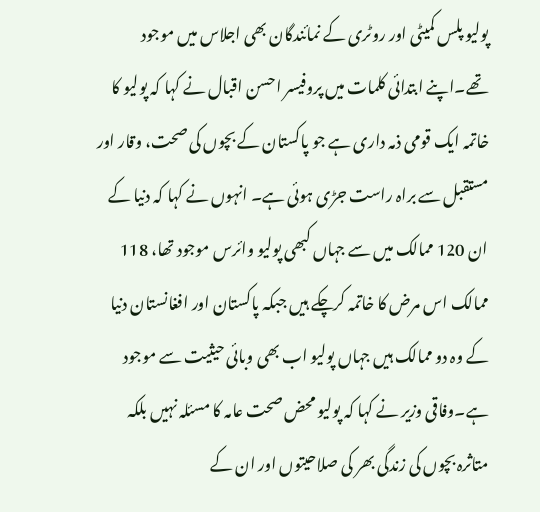پولیو پلس کمیٹی اور روٹری کے نمائندگان بھی اجلاس میں موجود تھے۔اپنے ابتدائی کلمات میں پروفیسر احسن اقبال نے کہا کہ پولیو کا خاتمہ ایک قومی ذمہ داری ہے جو پاکستان کے بچوں کی صحت، وقار اور مستقبل سے براہ راست جڑی ہوئی ہے۔ انہوں نے کہا کہ دنیا کے ان 120 ممالک میں سے جہاں کبھی پولیو وائرس موجود تھا، 118 ممالک اس مرض کا خاتمہ کرچکے ہیں جبکہ پاکستان اور افغانستان دنیا کے وہ دو ممالک ہیں جہاں پولیو اب بھی وبائی حیثیت سے موجود ہے۔وفاقی وزیر نے کہا کہ پولیو محض صحت عامہ کا مسئلہ نہیں بلکہ متاثرہ بچوں کی زندگی بھر کی صلاحیتوں اور ان کے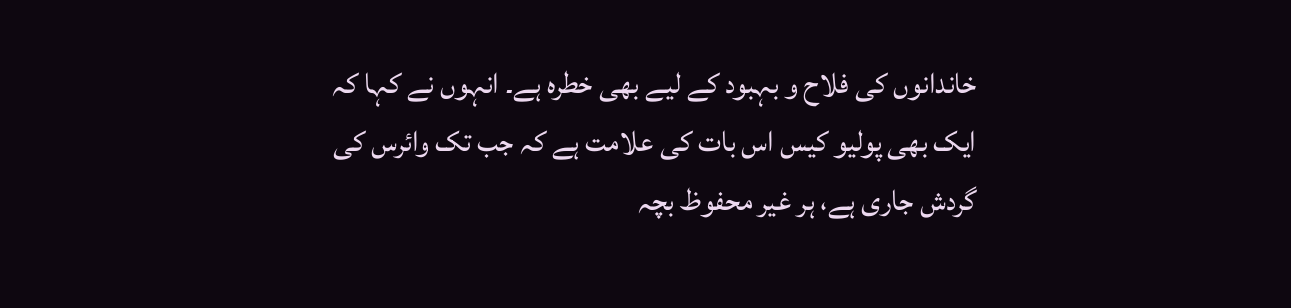خاندانوں کی فلاح و بہبود کے لیے بھی خطرہ ہے۔ انہوں نے کہا کہ ایک بھی پولیو کیس اس بات کی علامت ہے کہ جب تک وائرس کی گردش جاری ہے، ہر غیر محفوظ بچہ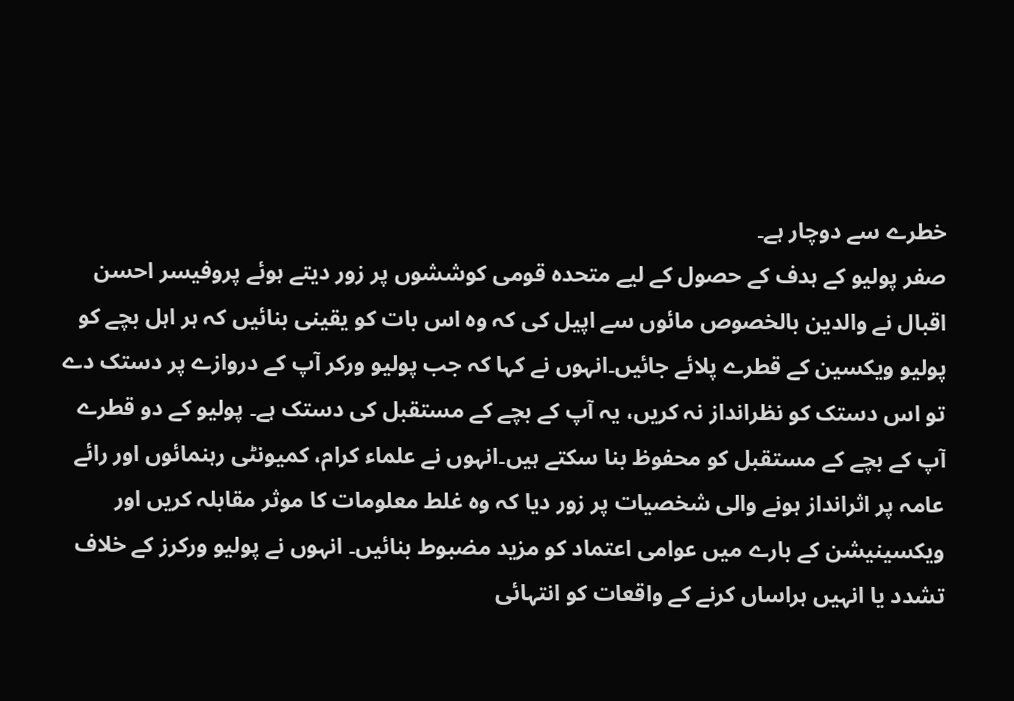خطرے سے دوچار ہے۔
صفر پولیو کے ہدف کے حصول کے لیے متحدہ قومی کوششوں پر زور دیتے ہوئے پروفیسر احسن اقبال نے والدین بالخصوص مائوں سے اپیل کی کہ وہ اس بات کو یقینی بنائیں کہ ہر اہل بچے کو پولیو ویکسین کے قطرے پلائے جائیں۔انہوں نے کہا کہ جب پولیو ورکر آپ کے دروازے پر دستک دے تو اس دستک کو نظرانداز نہ کریں، یہ آپ کے بچے کے مستقبل کی دستک ہے۔ پولیو کے دو قطرے آپ کے بچے کے مستقبل کو محفوظ بنا سکتے ہیں۔انہوں نے علماء کرام، کمیونٹی رہنمائوں اور رائے عامہ پر اثرانداز ہونے والی شخصیات پر زور دیا کہ وہ غلط معلومات کا موثر مقابلہ کریں اور ویکسینیشن کے بارے میں عوامی اعتماد کو مزید مضبوط بنائیں۔ انہوں نے پولیو ورکرز کے خلاف تشدد یا انہیں ہراساں کرنے کے واقعات کو انتہائی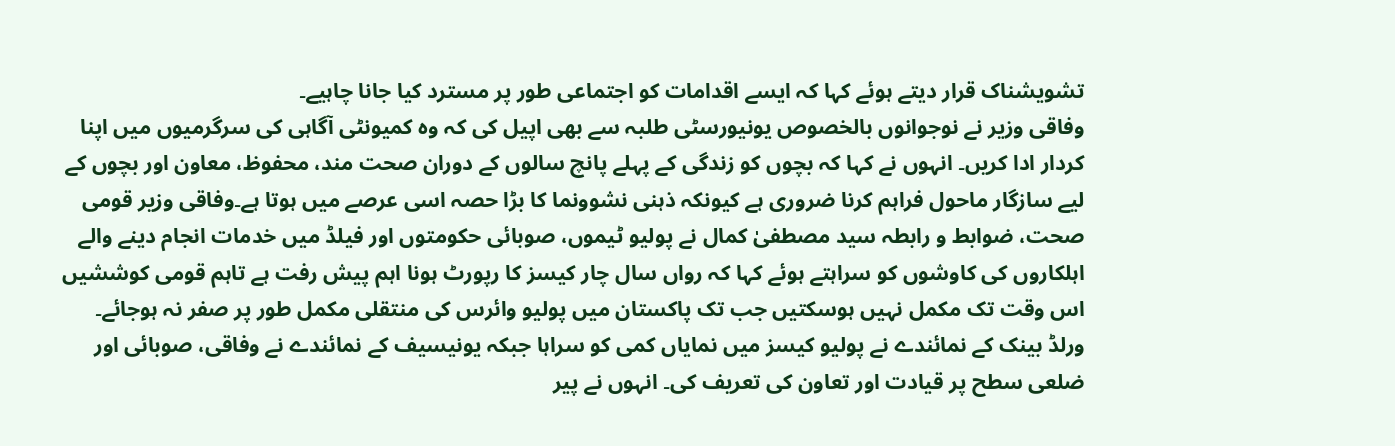تشویشناک قرار دیتے ہوئے کہا کہ ایسے اقدامات کو اجتماعی طور پر مسترد کیا جانا چاہیے۔
وفاقی وزیر نے نوجوانوں بالخصوص یونیورسٹی طلبہ سے بھی اپیل کی کہ وہ کمیونٹی آگاہی کی سرگرمیوں میں اپنا کردار ادا کریں۔ انہوں نے کہا کہ بچوں کو زندگی کے پہلے پانچ سالوں کے دوران صحت مند، محفوظ، معاون اور بچوں کے لیے سازگار ماحول فراہم کرنا ضروری ہے کیونکہ ذہنی نشوونما کا بڑا حصہ اسی عرصے میں ہوتا ہے۔وفاقی وزیر قومی صحت، ضوابط و رابطہ سید مصطفیٰ کمال نے پولیو ٹیموں، صوبائی حکومتوں اور فیلڈ میں خدمات انجام دینے والے اہلکاروں کی کاوشوں کو سراہتے ہوئے کہا کہ رواں سال چار کیسز کا رپورٹ ہونا اہم پیش رفت ہے تاہم قومی کوششیں اس وقت تک مکمل نہیں ہوسکتیں جب تک پاکستان میں پولیو وائرس کی منتقلی مکمل طور پر صفر نہ ہوجائے۔
ورلڈ بینک کے نمائندے نے پولیو کیسز میں نمایاں کمی کو سراہا جبکہ یونیسیف کے نمائندے نے وفاقی، صوبائی اور ضلعی سطح پر قیادت اور تعاون کی تعریف کی۔ انہوں نے پیر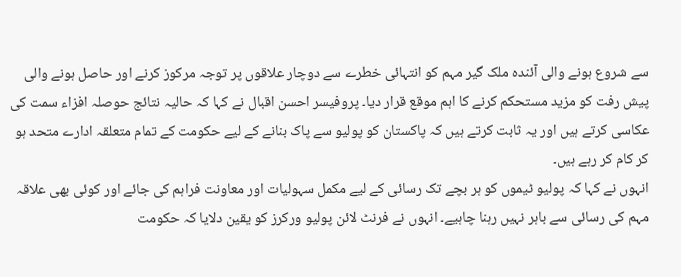سے شروع ہونے والی آئندہ ملک گیر مہم کو انتہائی خطرے سے دوچار علاقوں پر توجہ مرکوز کرنے اور حاصل ہونے والی پیش رفت کو مزید مستحکم کرنے کا اہم موقع قرار دیا۔ پروفیسر احسن اقبال نے کہا کہ حالیہ نتائج حوصلہ افزاء سمت کی عکاسی کرتے ہیں اور یہ ثابت کرتے ہیں کہ پاکستان کو پولیو سے پاک بنانے کے لیے حکومت کے تمام متعلقہ ادارے متحد ہو کر کام کر رہے ہیں۔
انہوں نے کہا کہ پولیو ٹیموں کو ہر بچے تک رسائی کے لیے مکمل سہولیات اور معاونت فراہم کی جائے اور کوئی بھی علاقہ مہم کی رسائی سے باہر نہیں رہنا چاہیے۔ انہوں نے فرنٹ لائن پولیو ورکرز کو یقین دلایا کہ حکومت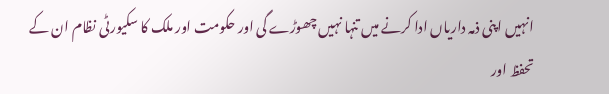انہیں اپنی ذمہ داریاں ادا کرنے میں تنہا نہیں چھوڑے گی اور حکومت اور ملک کا سکیورٹی نظام ان کے تحفظ اور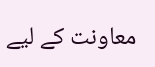معاونت کے لیے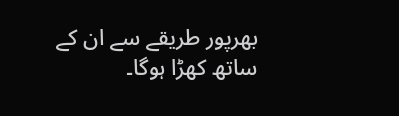بھرپور طریقے سے ان کے ساتھ کھڑا ہوگا۔